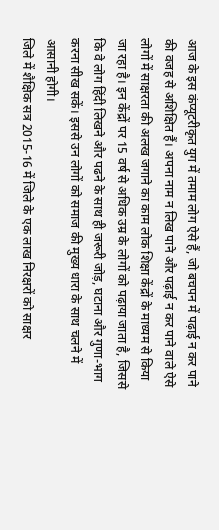आज के इस कंप्यूटरीकृत युग में तमाम लोग ऐसे हैं, जो बचपन में पढ़ाई न कर पाने की वजह से अशिक्षित हैं। अपना नाम न लिख पाने और पढ़ाई न कर पाने वाले ऐसे लोगों में साक्षरता की अलख जगाने का काम लोक शिक्षा केंद्रों के माध्यम से किया जा रहा है। इन केंद्रों पर 15 वर्ष से अधिक उम्र के लोगों को पढ़ाया जाता है, जिससे कि वे लोग हिंदी लिखने और पढने के साथ ही जरूरी जोड़, घटाना और गुणा-भाग करना सीख सकें। इससे उन लोगों को समाज की मुख्य धारा के साथ चलने में आसानी होगी।
जिले में शैक्षिक सत्र 2015-16 में जिले के एक लाख निरक्षरों को साक्षर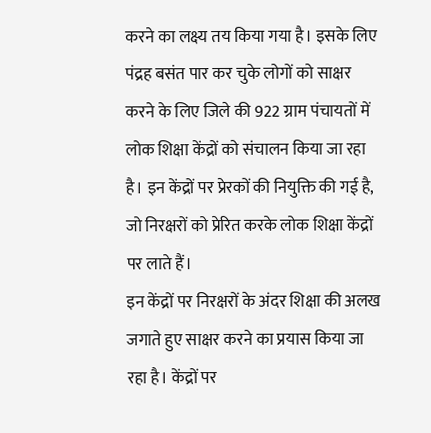करने का लक्ष्य तय किया गया है। इसके लिए पंद्रह बसंत पार कर चुके लोगों को साक्षर करने के लिए जिले की 922 ग्राम पंचायतों में लोक शिक्षा केंद्रों को संचालन किया जा रहा है। इन केंद्रों पर प्रेरकों की नियुक्ति की गई है, जो निरक्षरों को प्रेरित करके लोक शिक्षा केंद्रों पर लाते हैं।
इन केंद्रों पर निरक्षरों के अंदर शिक्षा की अलख जगाते हुए साक्षर करने का प्रयास किया जा रहा है। केंद्रों पर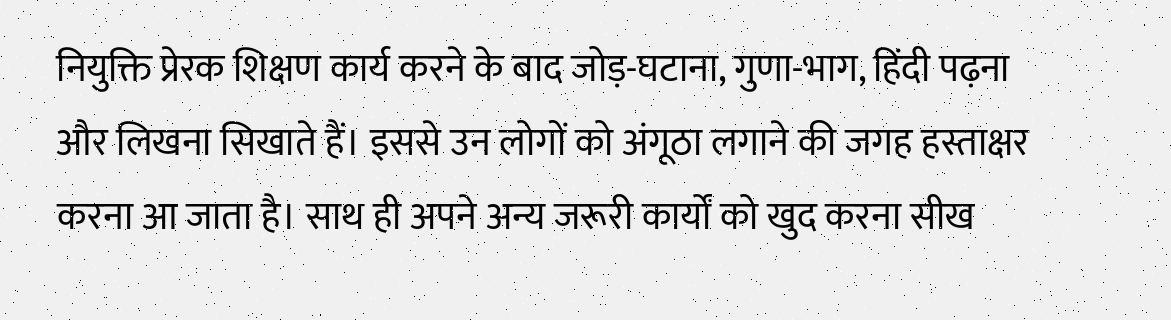नियुक्ति प्रेरक शिक्षण कार्य करने के बाद जोड़-घटाना, गुणा-भाग, हिंदी पढ़ना और लिखना सिखाते हैं। इससे उन लोगों को अंगूठा लगाने की जगह हस्ताक्षर करना आ जाता है। साथ ही अपने अन्य जरूरी कार्यों को खुद करना सीख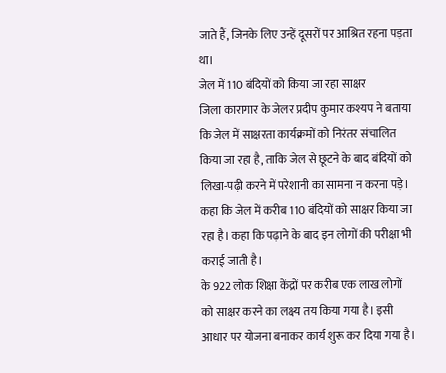जाते हैं, जिनके लिए उन्हें दूसरों पर आश्रित रहना पड़ता था।
जेल में 110 बंदियों को किया जा रहा साक्षर
जिला कारागार के जेलर प्रदीप कुमार कश्यप ने बताया कि जेल में साक्षरता कार्यक्रमों को निरंतर संचालित किया जा रहा है, ताकि जेल से छूटने के बाद बंदियों को लिखा-पढ़ी करने में परेशानी का सामना न करना पड़े। कहा कि जेल में करीब 110 बंदियों को साक्षर किया जा रहा है। कहा कि पढ़ाने के बाद इन लोगों की परीक्षा भी कराई जाती है।
के 922 लोक शिक्षा केंद्रों पर करीब एक लाख लोगों को साक्षर करने का लक्ष्य तय किया गया है। इसी आधार पर योजना बनाकर कार्य शुरू कर दिया गया है।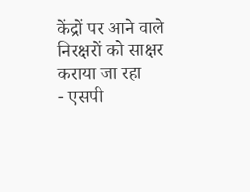केंद्रों पर आने वाले निरक्षरों को साक्षर कराया जा रहा
- एसपी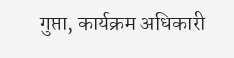गुप्ता, कार्यक्रम अधिकारी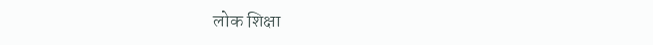लोक शिक्षा